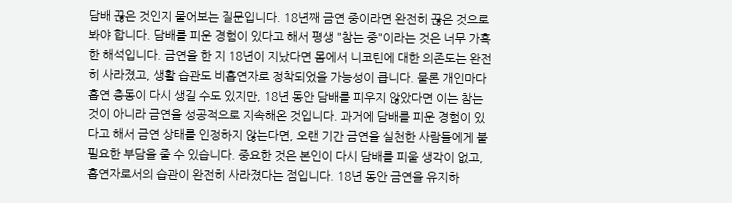담배 끊은 것인지 물어보는 질문입니다. 18년째 금연 중이라면 완전히 끊은 것으로 봐야 합니다. 담배를 피운 경험이 있다고 해서 평생 "참는 중"이라는 것은 너무 가혹한 해석입니다. 금연을 한 지 18년이 지났다면 몸에서 니코틴에 대한 의존도는 완전히 사라졌고, 생활 습관도 비흡연자로 정착되었을 가능성이 큽니다. 물론 개인마다 흡연 충동이 다시 생길 수도 있지만, 18년 동안 담배를 피우지 않았다면 이는 참는 것이 아니라 금연을 성공적으로 지속해온 것입니다. 과거에 담배를 피운 경험이 있다고 해서 금연 상태를 인정하지 않는다면, 오랜 기간 금연을 실천한 사람들에게 불필요한 부담을 줄 수 있습니다. 중요한 것은 본인이 다시 담배를 피울 생각이 없고, 흡연자로서의 습관이 완전히 사라졌다는 점입니다. 18년 동안 금연을 유지하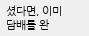셨다면, 이미 담배를 완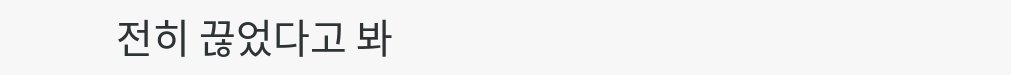전히 끊었다고 봐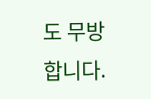도 무방합니다.